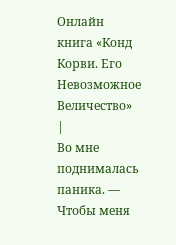Онлайн книга «Конд Корви. Его Невозможное Величество»
|
Во мне поднималась паника. — Чтобы меня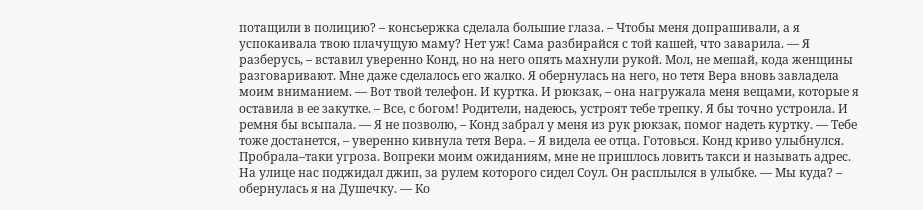потащили в полицию? – консьержка сделала большие глаза. – Чтобы меня допрашивали, а я успокаивала твою плачущую маму? Нет уж! Сама разбирайся с той кашей, что заварила. — Я разберусь, – вставил уверенно Конд, но на него опять махнули рукой. Мол, не мешай, кода женщины разговаривают. Мне даже сделалось его жалко. Я обернулась на него, но тетя Вера вновь завладела моим вниманием. — Вот твой телефон. И куртка. И рюкзак, – она нагружала меня вещами, которые я оставила в ее закутке. – Все, с богом! Родители, надеюсь, устроят тебе трепку. Я бы точно устроила. И ремня бы всыпала. — Я не позволю, – Конд забрал у меня из рук рюкзак, помог надеть куртку. — Тебе тоже достанется, – уверенно кивнула тетя Вера. – Я видела ее отца. Готовься. Конд криво улыбнулся. Пробрала–таки угроза. Вопреки моим ожиданиям, мне не пришлось ловить такси и называть адрес. На улице нас поджидал джип, за рулем которого сидел Соул. Он расплылся в улыбке. — Мы куда? – обернулась я на Душечку. — Ко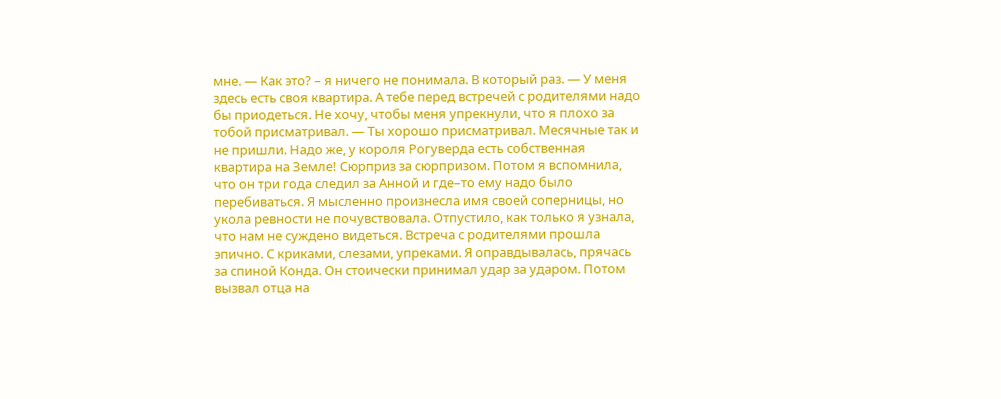мне. — Как это? – я ничего не понимала. В который раз. — У меня здесь есть своя квартира. А тебе перед встречей с родителями надо бы приодеться. Не хочу, чтобы меня упрекнули, что я плохо за тобой присматривал. — Ты хорошо присматривал. Месячные так и не пришли. Надо же, у короля Рогуверда есть собственная квартира на Земле! Сюрприз за сюрпризом. Потом я вспомнила, что он три года следил за Анной и где–то ему надо было перебиваться. Я мысленно произнесла имя своей соперницы, но укола ревности не почувствовала. Отпустило, как только я узнала, что нам не суждено видеться. Встреча с родителями прошла эпично. С криками, слезами, упреками. Я оправдывалась, прячась за спиной Конда. Он стоически принимал удар за ударом. Потом вызвал отца на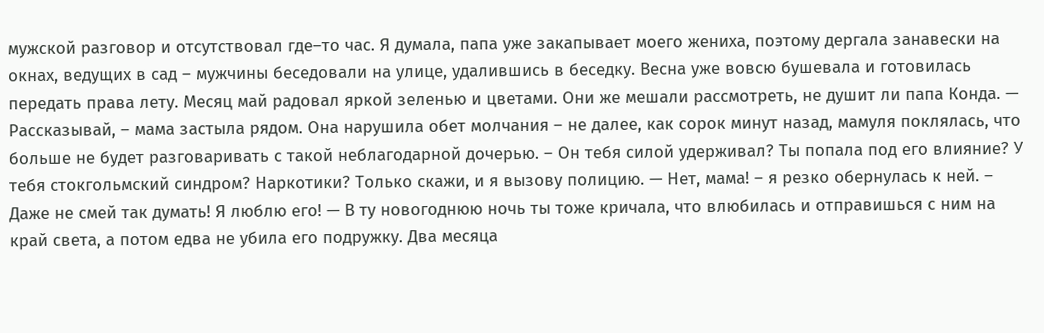мужской разговор и отсутствовал где–то час. Я думала, папа уже закапывает моего жениха, поэтому дергала занавески на окнах, ведущих в сад – мужчины беседовали на улице, удалившись в беседку. Весна уже вовсю бушевала и готовилась передать права лету. Месяц май радовал яркой зеленью и цветами. Они же мешали рассмотреть, не душит ли папа Конда. — Рассказывай, – мама застыла рядом. Она нарушила обет молчания – не далее, как сорок минут назад, мамуля поклялась, что больше не будет разговаривать с такой неблагодарной дочерью. – Он тебя силой удерживал? Ты попала под его влияние? У тебя стокгольмский синдром? Наркотики? Только скажи, и я вызову полицию. — Нет, мама! – я резко обернулась к ней. – Даже не смей так думать! Я люблю его! — В ту новогоднюю ночь ты тоже кричала, что влюбилась и отправишься с ним на край света, а потом едва не убила его подружку. Два месяца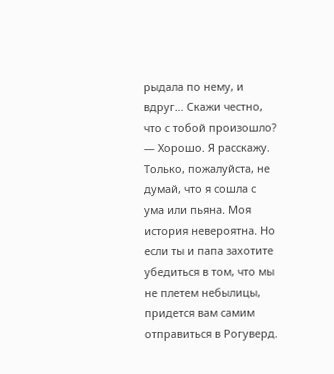рыдала по нему, и вдруг… Скажи честно, что с тобой произошло? — Хорошо. Я расскажу. Только, пожалуйста, не думай, что я сошла с ума или пьяна. Моя история невероятна. Но если ты и папа захотите убедиться в том, что мы не плетем небылицы, придется вам самим отправиться в Рогуверд.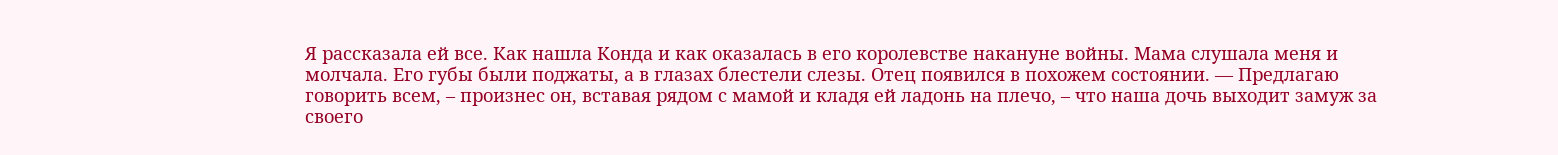Я рассказала ей все. Как нашла Конда и как оказалась в его королевстве накануне войны. Мама слушала меня и молчала. Его губы были поджаты, а в глазах блестели слезы. Отец появился в похожем состоянии. — Предлагаю говорить всем, – произнес он, вставая рядом с мамой и кладя ей ладонь на плечо, – что наша дочь выходит замуж за своего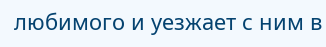любимого и уезжает с ним в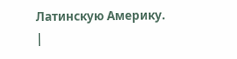Латинскую Америку. |